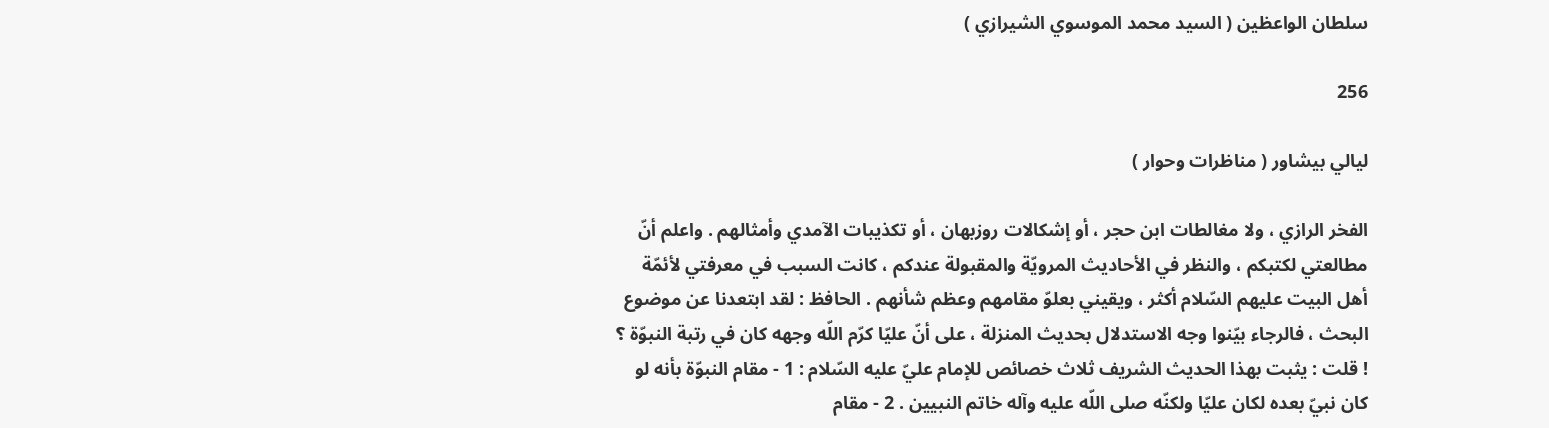سلطان الواعظين ( السيد محمد الموسوي الشيرازي )

256

ليالي بيشاور ( مناظرات وحوار )

الفخر الرازي ، ولا مغالطات ابن حجر ، أو إشكالات روزبهان ، أو تكذيبات الآمدي وأمثالهم . واعلم أنّ مطالعتي لكتبكم ، والنظر في الأحاديث المرويّة والمقبولة عندكم ، كانت السبب في معرفتي لأئمّة أهل البيت عليهم السّلام أكثر ، ويقيني بعلوّ مقامهم وعظم شأنهم . الحافظ : لقد ابتعدنا عن موضوع البحث ، فالرجاء بيّنوا وجه الاستدلال بحديث المنزلة ، على أنّ عليّا كرّم اللّه وجهه كان في رتبة النبوّة ؟ ! قلت : يثبت بهذا الحديث الشريف ثلاث خصائص للإمام عليّ عليه السّلام : 1 - مقام النبوّة بأنه لو كان نبيّ بعده لكان عليّا ولكنّه صلى اللّه عليه وآله خاتم النبيين . 2 - مقام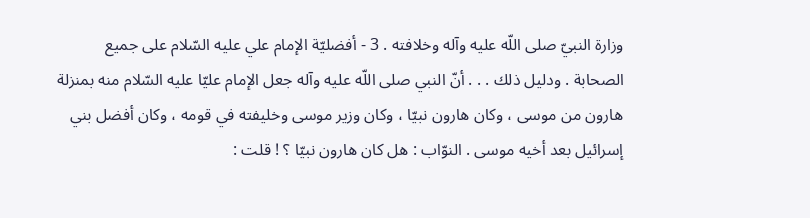وزارة النبيّ صلى اللّه عليه وآله وخلافته . 3 - أفضليّة الإمام علي عليه السّلام على جميع الصحابة . ودليل ذلك . . . أنّ النبي صلى اللّه عليه وآله جعل الإمام عليّا عليه السّلام منه بمنزلة هارون من موسى ، وكان هارون نبيّا ، وكان وزير موسى وخليفته في قومه ، وكان أفضل بني إسرائيل بعد أخيه موسى . النوّاب : هل كان هارون نبيّا ؟ ! قلت :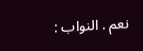نعم . النواب :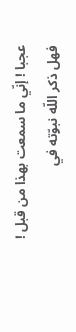عجبا ! إنّي ما سمعت بهذا من قبل ! فهل ذكر اللّه نبوّته في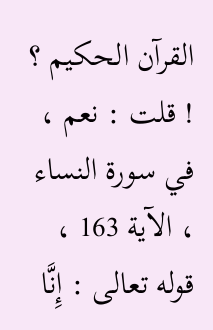القرآن الحكيم ؟ ! قلت : نعم ، في سورة النساء ، الآية 163 ، قوله تعالى : إِنَّا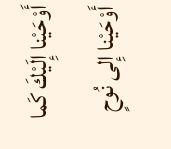أَوْحَيْنا إِلَيْكَ كَما أَوْحَيْنا إِلى نُوحٍ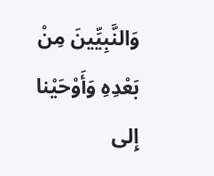وَالنَّبِيِّينَ مِنْ بَعْدِهِ وَأَوْحَيْنا إِلى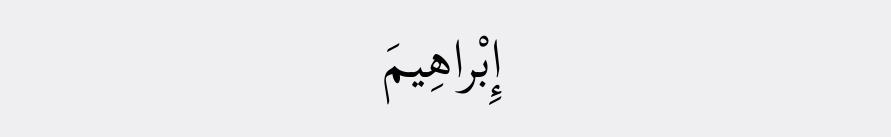إِبْراهِيمَ